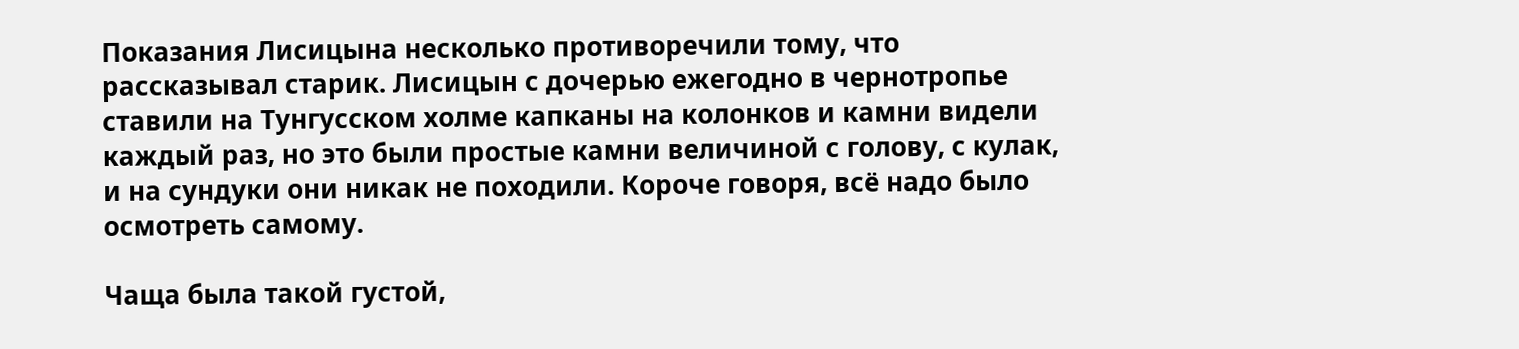Показания Лисицына несколько противоречили тому, что рассказывал старик. Лисицын с дочерью ежегодно в чернотропье ставили на Тунгусском холме капканы на колонков и камни видели каждый раз, но это были простые камни величиной с голову, с кулак, и на сундуки они никак не походили. Короче говоря, всё надо было осмотреть самому.

Чаща была такой густой,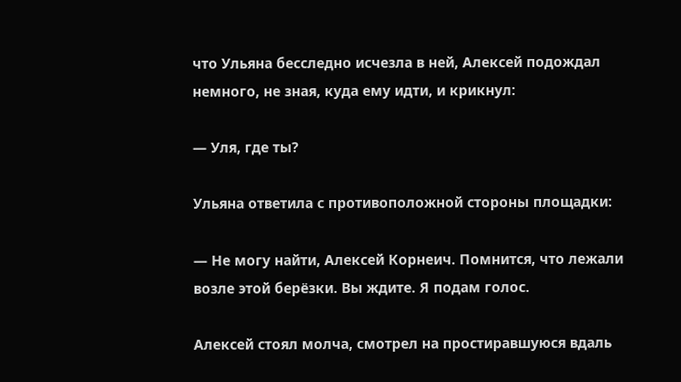что Ульяна бесследно исчезла в ней, Алексей подождал немного, не зная, куда ему идти, и крикнул:

— Уля, где ты?

Ульяна ответила с противоположной стороны площадки:

— Не могу найти, Алексей Корнеич. Помнится, что лежали возле этой берёзки. Вы ждите. Я подам голос.

Алексей стоял молча, смотрел на простиравшуюся вдаль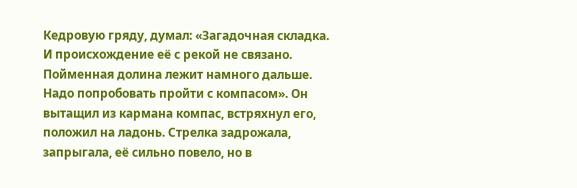Кедровую гряду, думал: «Загадочная складка. И происхождение её с рекой не связано. Пойменная долина лежит намного дальше. Надо попробовать пройти с компасом». Он вытащил из кармана компас, встряхнул его, положил на ладонь. Стрелка задрожала, запрыгала, её сильно повело, но в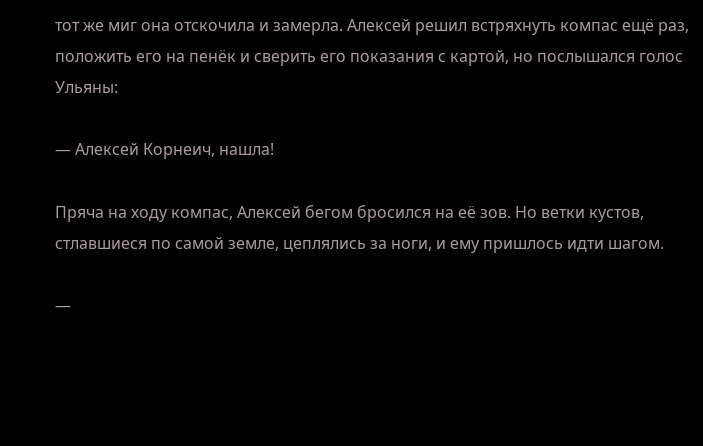тот же миг она отскочила и замерла. Алексей решил встряхнуть компас ещё раз, положить его на пенёк и сверить его показания с картой, но послышался голос Ульяны:

— Алексей Корнеич, нашла!

Пряча на ходу компас, Алексей бегом бросился на её зов. Но ветки кустов, стлавшиеся по самой земле, цеплялись за ноги, и ему пришлось идти шагом.

—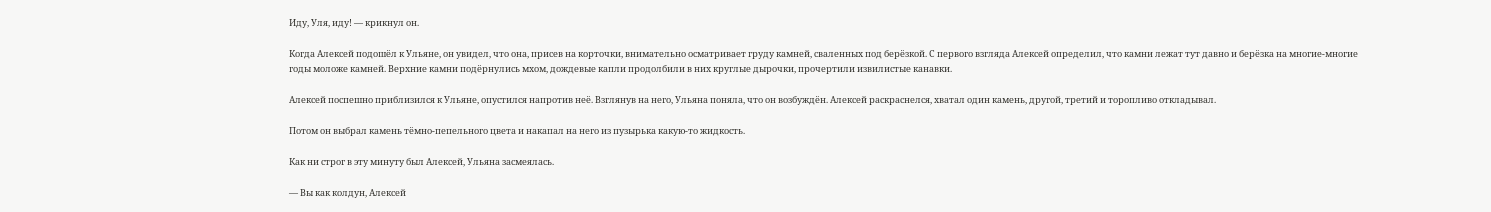Иду, Уля, иду! — крикнул он.

Когда Алексей подошёл к Ульяне, он увидел, что она, присев на корточки, внимательно осматривает груду камней, сваленных под берёзкой. С первого взгляда Алексей определил, что камни лежат тут давно и берёзка на многие-многие годы моложе камней. Верхние камни подёрнулись мхом, дождевые капли продолбили в них круглые дырочки, прочертили извилистые канавки.

Алексей поспешно приблизился к Ульяне, опустился напротив неё. Взглянув на него, Ульяна поняла, что он возбуждён. Алексей раскраснелся, хватал один камень, другой, третий и торопливо откладывал.

Потом он выбрал камень тёмно-пепельного цвета и накапал на него из пузырька какую-то жидкость.

Как ни строг в эту минуту был Алексей, Ульяна засмеялась.

— Вы как колдун, Алексей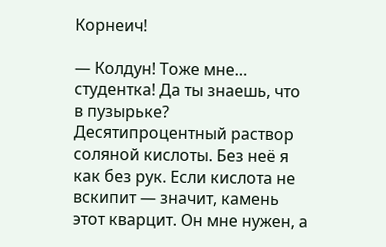Корнеич!

— Колдун! Тоже мне… студентка! Да ты знаешь, что в пузырьке? Десятипроцентный раствор соляной кислоты. Без неё я как без рук. Если кислота не вскипит — значит, камень этот кварцит. Он мне нужен, а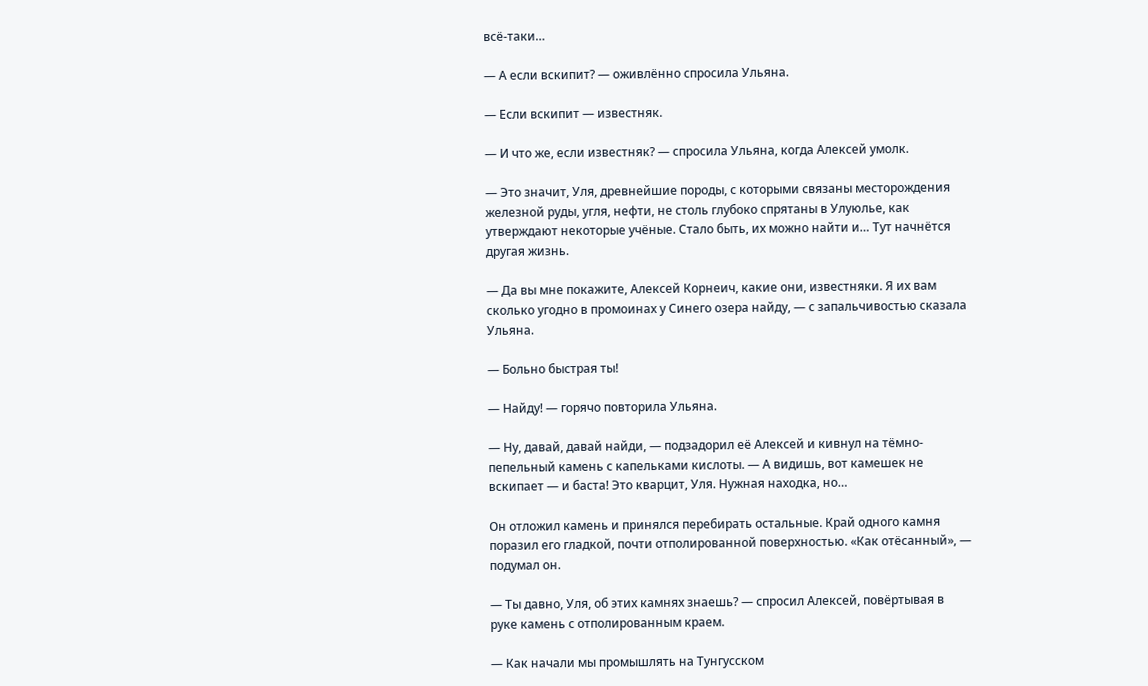всё-таки…

— А если вскипит? — оживлённо спросила Ульяна.

— Если вскипит — известняк.

— И что же, если известняк? — спросила Ульяна, когда Алексей умолк.

— Это значит, Уля, древнейшие породы, с которыми связаны месторождения железной руды, угля, нефти, не столь глубоко спрятаны в Улуюлье, как утверждают некоторые учёные. Стало быть, их можно найти и… Тут начнётся другая жизнь.

— Да вы мне покажите, Алексей Корнеич, какие они, известняки. Я их вам сколько угодно в промоинах у Синего озера найду, — с запальчивостью сказала Ульяна.

— Больно быстрая ты!

— Найду! — горячо повторила Ульяна.

— Ну, давай, давай найди, — подзадорил её Алексей и кивнул на тёмно-пепельный камень с капельками кислоты. — А видишь, вот камешек не вскипает — и баста! Это кварцит, Уля. Нужная находка, но…

Он отложил камень и принялся перебирать остальные. Край одного камня поразил его гладкой, почти отполированной поверхностью. «Как отёсанный», — подумал он.

— Ты давно, Уля, об этих камнях знаешь? — спросил Алексей, повёртывая в руке камень с отполированным краем.

— Как начали мы промышлять на Тунгусском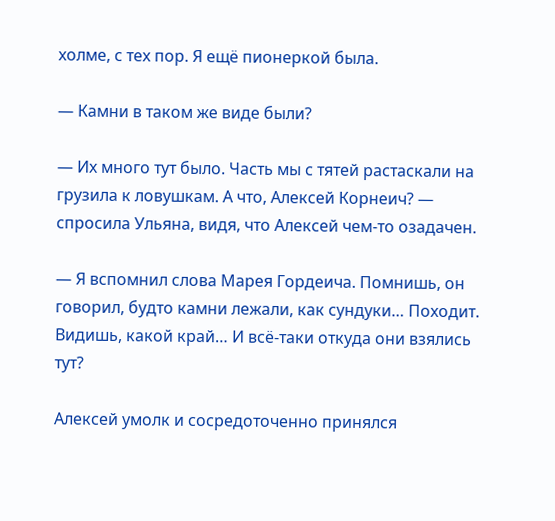холме, с тех пор. Я ещё пионеркой была.

— Камни в таком же виде были?

— Их много тут было. Часть мы с тятей растаскали на грузила к ловушкам. А что, Алексей Корнеич? — спросила Ульяна, видя, что Алексей чем-то озадачен.

— Я вспомнил слова Марея Гордеича. Помнишь, он говорил, будто камни лежали, как сундуки… Походит. Видишь, какой край… И всё-таки откуда они взялись тут?

Алексей умолк и сосредоточенно принялся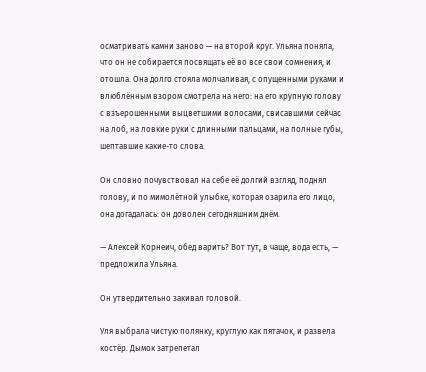осматривать камни заново — на второй круг. Ульяна поняла, что он не собирается посвящать её во все свои сомнения, и отошла. Она долго стояла молчаливая, с опущенными руками и влюблённым взором смотрела на него: на его крупную голову с взъерошенными выцветшими волосами, свисавшими сейчас на лоб, на ловкие руки с длинными пальцами, на полные губы, шептавшие какие-то слова.

Он словно почувствовал на себе её долгий взгляд, поднял голову, и по мимолётной улыбке, которая озарила его лицо, она догадалась: он доволен сегодняшним днём.

— Алексей Корнеич, обед варить? Вот тут, в чаще, вода есть, — предложила Ульяна.

Он утвердительно закивал головой.

Уля выбрала чистую полянку, круглую как пятачок, и развела костёр. Дымок затрепетал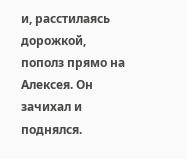и, расстилаясь дорожкой, пополз прямо на Алексея. Он зачихал и поднялся.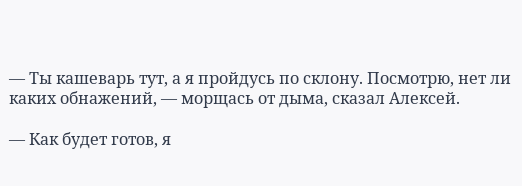— Ты кашеварь тут, а я пройдусь по склону. Посмотрю, нет ли каких обнажений, — морщась от дыма, сказал Алексей.

— Как будет готов, я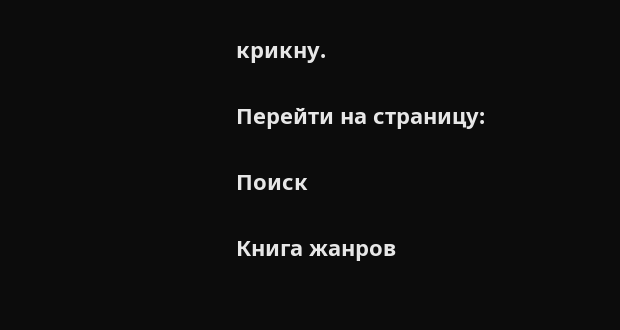крикну.

Перейти на страницу:

Поиск

Книга жанров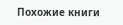Похожие книги